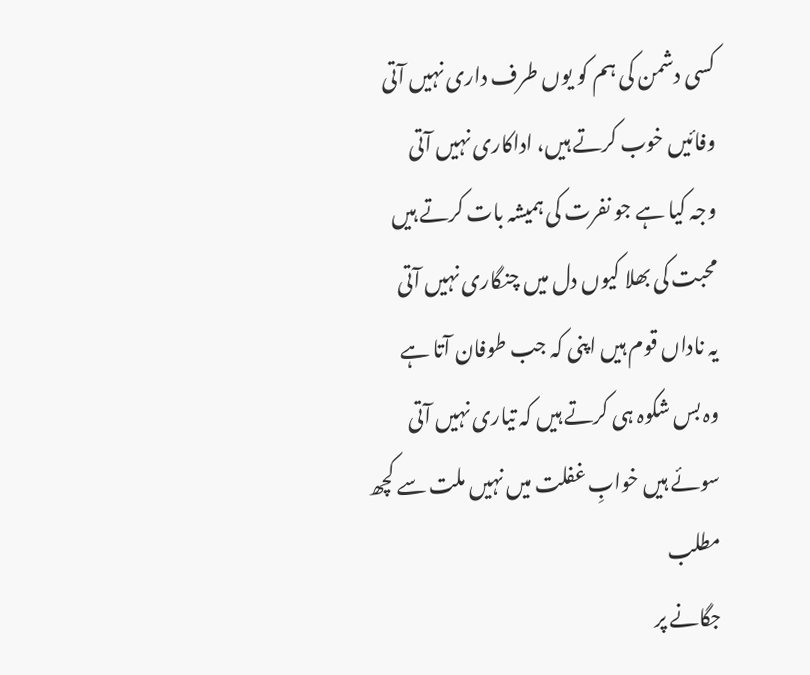کسی دشمن کی ہم کو یوں طرف داری نہیں آتی
وفائیں خوب کرتے ہیں، اداکاری نہیں آتی
وجہ کیا ہے جو نفرت کی ہمیشہ بات کرتے ہیں
محبت کی بھلا کیوں دل میں چنگاری نہیں آتی
یہ ناداں قوم ہیں اپنی کہ جب طوفان آتا ہے
وہ بس شکوہ ہی کرتے ہیں کہ تیاری نہیں آتی
سوئے ہیں خوابِ غفلت میں نہیں ملت سے کچھ مطلب
جگانے پر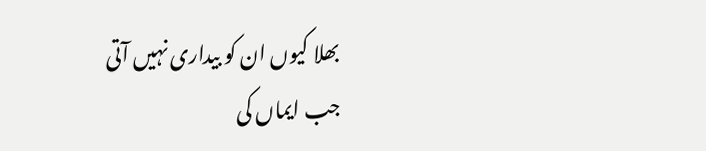بھلا کیوں ان کو بیداری نہیں آتی
جب ایماں کی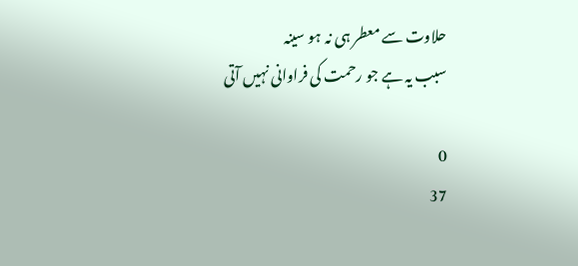حلاوت سے معطر ہی نہ ہو سینہ
سبب یہ ہے جو رحمت کی فراوانی نہیں آتی

0
37